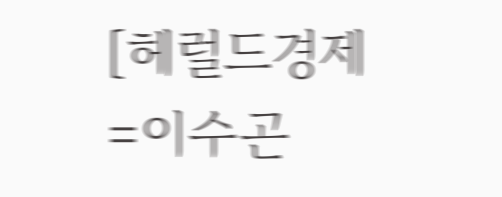[헤럴드경제=이수곤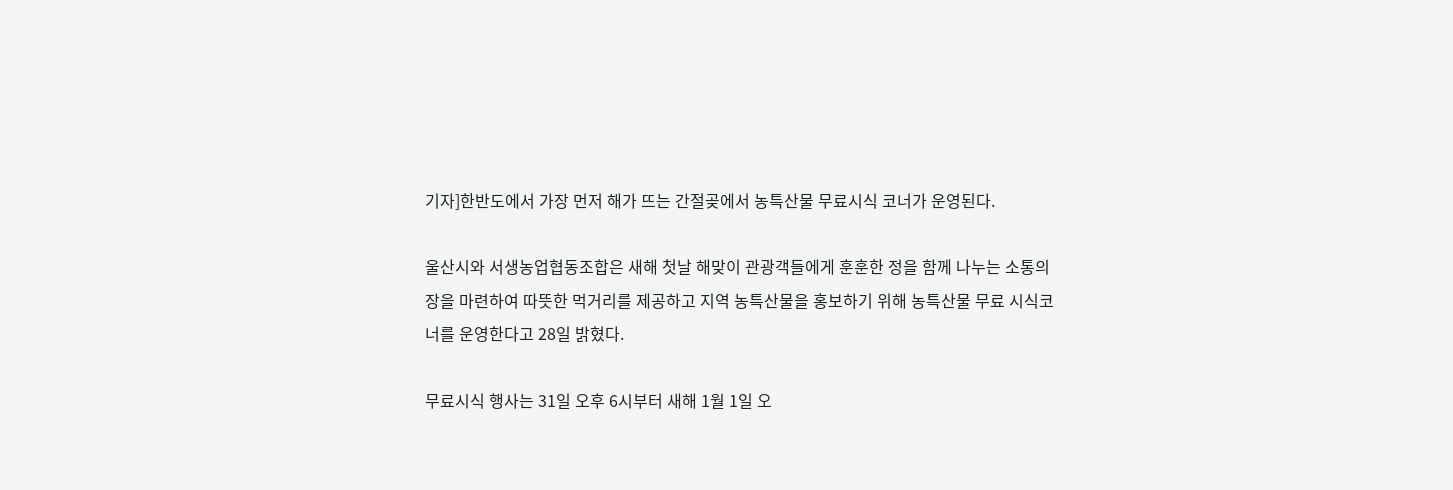기자]한반도에서 가장 먼저 해가 뜨는 간절곶에서 농특산물 무료시식 코너가 운영된다.

울산시와 서생농업협동조합은 새해 첫날 해맞이 관광객들에게 훈훈한 정을 함께 나누는 소통의 장을 마련하여 따뜻한 먹거리를 제공하고 지역 농특산물을 홍보하기 위해 농특산물 무료 시식코너를 운영한다고 28일 밝혔다.

무료시식 행사는 31일 오후 6시부터 새해 1월 1일 오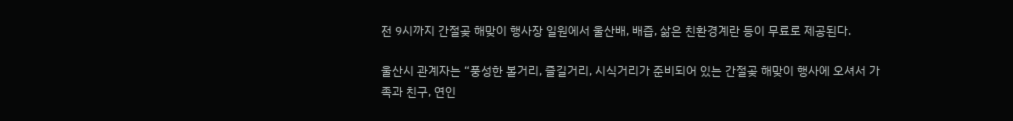전 9시까지 간절곶 해맞이 행사장 일원에서 울산배, 배즙, 삶은 친환경계란 등이 무료로 제공된다.

울산시 관계자는 “풍성한 볼거리, 즐길거리, 시식거리가 준비되어 있는 간절곶 해맞이 행사에 오셔서 가족과 친구, 연인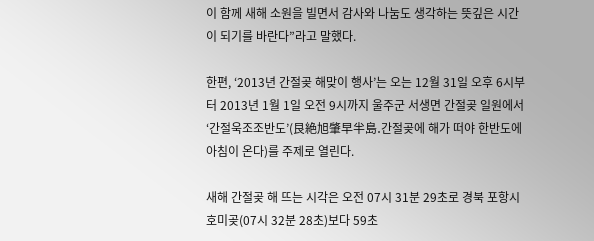이 함께 새해 소원을 빌면서 감사와 나눔도 생각하는 뜻깊은 시간이 되기를 바란다”라고 말했다.

한편, ‘2013년 간절곶 해맞이 행사’는 오는 12월 31일 오후 6시부터 2013년 1월 1일 오전 9시까지 울주군 서생면 간절곶 일원에서 ‘간절욱조조반도’(艮絶旭肇早半島․간절곶에 해가 떠야 한반도에 아침이 온다)를 주제로 열린다.

새해 간절곶 해 뜨는 시각은 오전 07시 31분 29초로 경북 포항시 호미곶(07시 32분 28초)보다 59초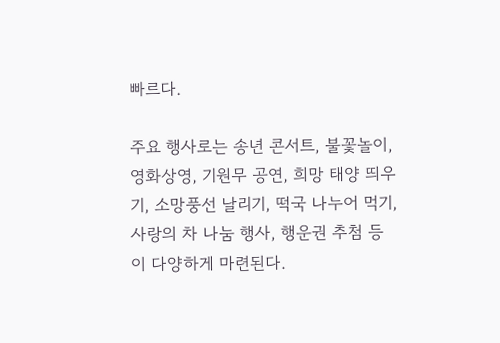빠르다.

주요 행사로는 송년 콘서트, 불꽃놀이, 영화상영, 기원무 공연, 희망 태양 띄우기, 소망풍선 날리기, 떡국 나누어 먹기, 사랑의 차 나눔 행사, 행운권 추첨 등이 다양하게 마련된다.